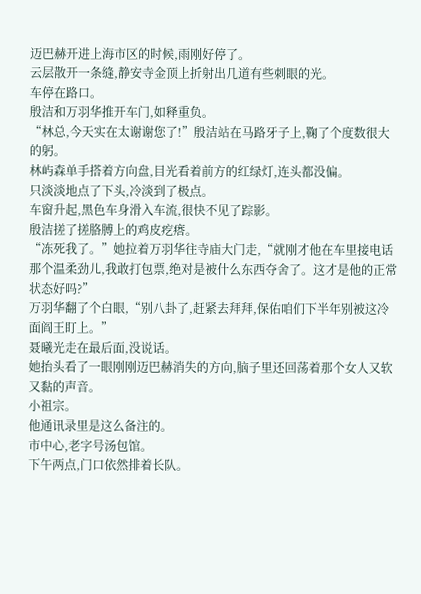迈巴赫开进上海市区的时候,雨刚好停了。
云层散开一条缝,静安寺金顶上折射出几道有些刺眼的光。
车停在路口。
殷洁和万羽华推开车门,如释重负。
“林总,今天实在太谢谢您了!”殷洁站在马路牙子上,鞠了个度数很大的躬。
林屿森单手搭着方向盘,目光看着前方的红绿灯,连头都没偏。
只淡淡地点了下头,冷淡到了极点。
车窗升起,黑色车身滑入车流,很快不见了踪影。
殷洁搓了搓胳膊上的鸡皮疙瘩。
“冻死我了。”她拉着万羽华往寺庙大门走,“就刚才他在车里接电话那个温柔劲儿,我敢打包票,绝对是被什么东西夺舍了。这才是他的正常状态好吗?”
万羽华翻了个白眼,“别八卦了,赶紧去拜拜,保佑咱们下半年别被这冷面阎王盯上。”
聂曦光走在最后面,没说话。
她抬头看了一眼刚刚迈巴赫消失的方向,脑子里还回荡着那个女人又软又黏的声音。
小祖宗。
他通讯录里是这么备注的。
市中心,老字号汤包馆。
下午两点,门口依然排着长队。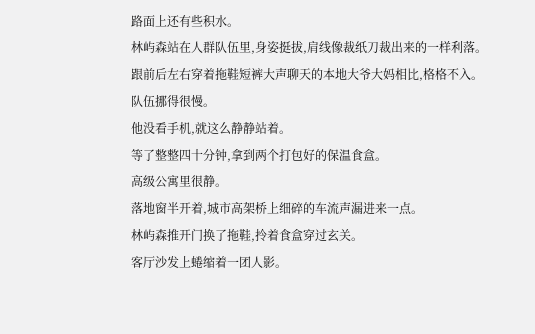路面上还有些积水。
林屿森站在人群队伍里,身姿挺拔,肩线像裁纸刀裁出来的一样利落。
跟前后左右穿着拖鞋短裤大声聊天的本地大爷大妈相比,格格不入。
队伍挪得很慢。
他没看手机,就这么静静站着。
等了整整四十分钟,拿到两个打包好的保温食盒。
高级公寓里很静。
落地窗半开着,城市高架桥上细碎的车流声漏进来一点。
林屿森推开门换了拖鞋,拎着食盒穿过玄关。
客厅沙发上蜷缩着一团人影。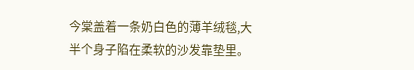今棠盖着一条奶白色的薄羊绒毯,大半个身子陷在柔软的沙发靠垫里。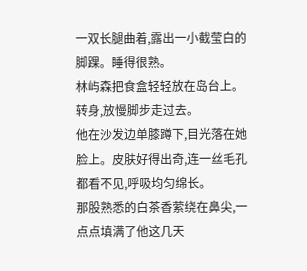一双长腿曲着,露出一小截莹白的脚踝。睡得很熟。
林屿森把食盒轻轻放在岛台上。
转身,放慢脚步走过去。
他在沙发边单膝蹲下,目光落在她脸上。皮肤好得出奇,连一丝毛孔都看不见,呼吸均匀绵长。
那股熟悉的白茶香萦绕在鼻尖,一点点填满了他这几天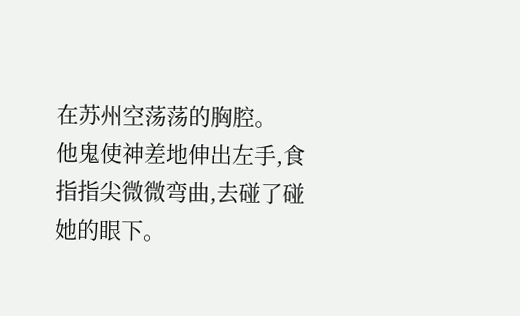在苏州空荡荡的胸腔。
他鬼使神差地伸出左手,食指指尖微微弯曲,去碰了碰她的眼下。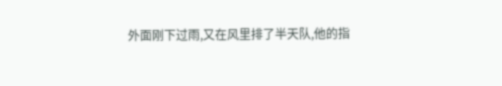外面刚下过雨,又在风里排了半天队,他的指